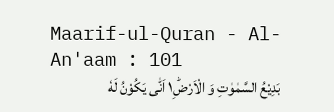Maarif-ul-Quran - Al-An'aam : 101
بَدِیْعُ السَّمٰوٰتِ وَ الْاَرْضِ١ؕ اَنّٰى یَكُوْنُ لَهٗ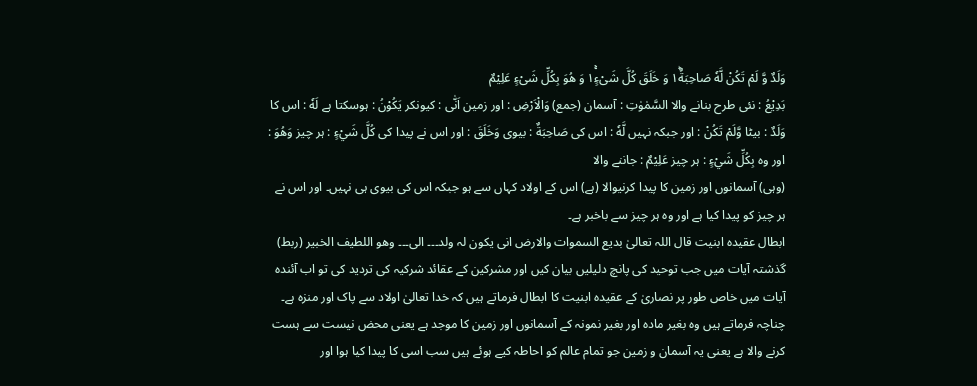وَلَدٌ وَّ لَمْ تَكُنْ لَّهٗ صَاحِبَةٌ١ؕ وَ خَلَقَ كُلَّ شَیْءٍ١ۚ وَ هُوَ بِكُلِّ شَیْءٍ عَلِیْمٌ
بَدِيْعُ : نئی طرح بنانے والا السَّمٰوٰتِ : آسمان (جمع) وَالْاَرْضِ : اور زمین اَنّٰى : کیونکر يَكُوْنُ : ہوسکتا ہے لَهٗ : اس کا وَلَدٌ : بیٹا وَّلَمْ تَكُنْ : اور جبکہ نہیں لَّهٗ : اس کی صَاحِبَةٌ : بیوی وَخَلَقَ : اور اس نے پیدا کی كُلَّ شَيْءٍ : ہر چیز وَهُوَ : اور وہ بِكُلِّ شَيْءٍ : ہر چیز عَلِيْمٌ : جاننے والا
(وہی) آسمانوں اور زمین کا پیدا کرنیوالا (ہے) اس کے اولاد کہاں سے ہو جبکہ اس کی بیوی ہی نہیں۔ اور اس نے ہر چیز کو پیدا کیا ہے اور وہ ہر چیز سے باخبر ہے۔
ابطال عقیدہ ابنیت قال اللہ تعالیٰ بدیع السموات والارض انی یکون لہ ولد۔۔۔ الی۔۔۔ وھو اللطیف الخبیر (ربط) گذشتہ آیات میں جب توحید کی پانچ دلیلیں بیان کیں اور مشرکین کے عقائد شرکیہ کی تردید کی تو اب آئندہ آیات میں خاص طور پر نصاریٰ کے عقیدہ ابنیت کا ابطال فرماتے ہیں کہ خدا تعالیٰ اولاد سے پاک اور منزہ ہے۔ چناچہ فرماتے ہیں وہ بغیر مادہ اور بغیر نمونہ کے آسمانوں اور زمین کا موجد ہے یعنی محض نیست سے ہست کرنے والا ہے یعنی یہ آسمان و زمین جو تمام عالم کو احاطہ کیے ہوئے ہیں سب اسی کا پیدا کیا ہوا اور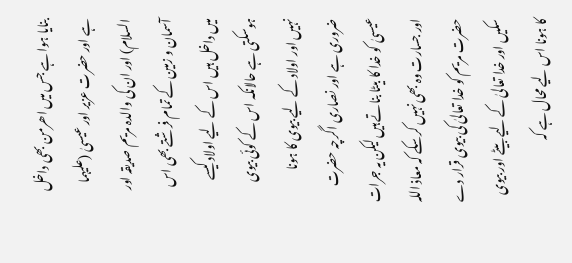بنایا ہوا ہے جس میں اھرمن بھی داخل ہے اور حضرت عزیر اور عیسیٰ (علیہما السلام) اور ان کی والدہ مریم صدیقہ اور آسمان و زمین کے تمام فرشتے بھی اس میں داخل ہیں اس کے لیے اولاد کیسے ہوسکتی ہے حالانکہ اس کے کوئی بیوی نہیں اور اولاد کے لیے بیوی کا ہونا ضروری ہے اور نصاری اگرچہ حضرت عیسیٰ کو خدا کا بیٹا بناتے ہیں لیکن یہ جرات اور جسارت وہ بھی نہیں کرسکے کہ معاذ اللہ حضرت مریم کو خدا تعالیٰ کی بیوی قرار دے سکیں اور خدا تعالیٰ کے لیے بیٹے اور بیوی کا ہونا اس لیے محال ہے کہ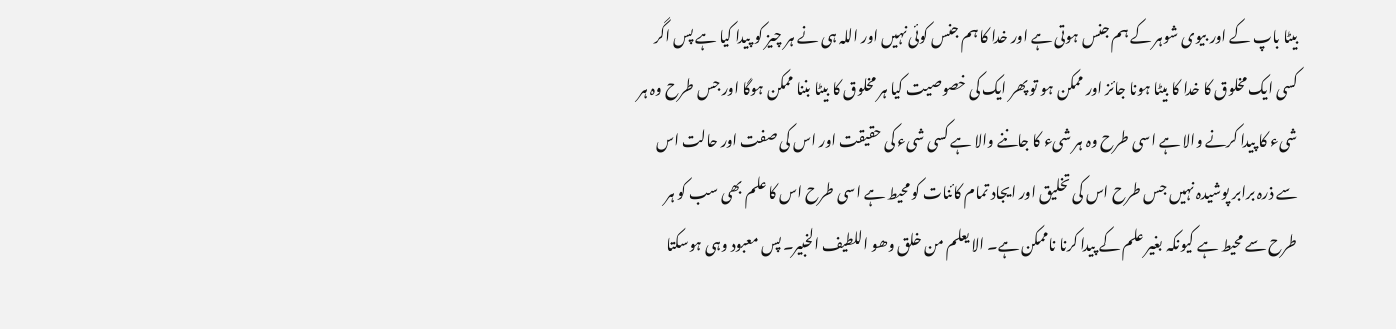بیٹا باپ کے اور بیوی شوہر کے ہم جنس ہوتی ہے اور خدا کا ہم جنس کوئی نہیں اور اللہ ہی نے ہر چیز کو پیدا کیا ہے پس اگر کسی ایک مخلوق کا خدا کا بیٹا ہونا جائز اور ممکن ہو تو پھر ایک کی خصوصیت کیا ہر مخلوق کا بیٹا بننا ممکن ہوگا اور جس طرح وہ ہر شیء کا پیدا کرنے والا ہے اسی طرح وہ ہر شیء کا جاننے والا ہے کسی شیء کی حقیقت اور اس کی صفت اور حالت اس سے ذرہ برابر پوشیدہ نہیں جس طرح اس کی تخلیق اور ایجاد تمام کائنات کو محیط ہے اسی طرح اس کا علم بھی سب کو ہر طرح سے محیط ہے کیونکہ بغیر علم کے پیدا کرنا ناممکن ہے۔ الا یعلم من خلق وھو اللطیف الخبیر۔ پس معبود وہی ہوسکتا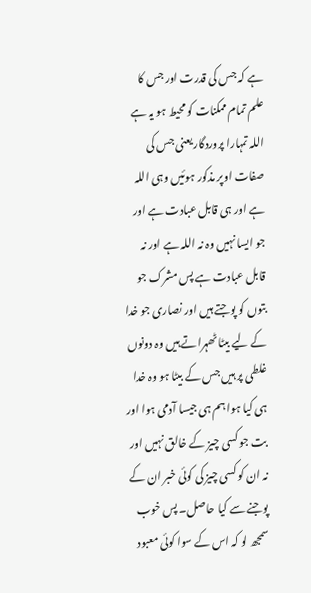ہے کہ جس کی قدرت اور جس کا علم تمام ممکنات کو محیط ہو یہ ہے اللہ تمہارا پروردگار یعنی جس کی صفات اوپر مذکور ہوئیں وہی اللہ ہے اور ہی قابل عبادت ہے اور جو ایسا نہیں وہ نہ اللہ ہے اور نہ قابل عبادت ہے پس مشرک جو بتوں کو پوجتے ہیں اور نصاری جو خدا کے لیے بیٹا ٹھہراتے ہیں وہ دونوں غلطی پر ہیں جس کے بیٹا ہو وہ خدا ہی کیا ہوا ہم ہی جیسا آدمی ہوا اور بت جو کسی چیز کے خالق نہیں اور نہ ان کو کسی چیز کی کوئی خبر ان کے پوجنے سے کیا حاصل۔ پس خوب سمجھ لو کہ اس کے سوا کوئی معبود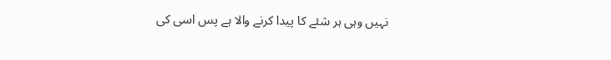نہیں وہی ہر شئے کا پیدا کرنے والا ہے پس اسی کی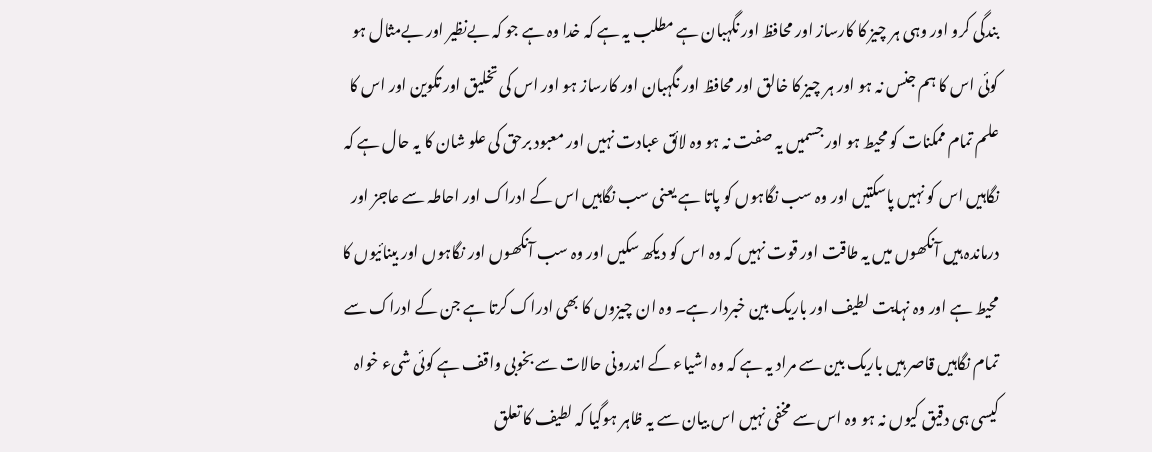بندگی کرو اور وہی ہر چیز کا کارساز اور محافظ اور نگہبان ہے مطلب یہ ہے کہ خدا وہ ہے جو کہ بےنظیر اور بےمثال ہو کوئی اس کا ہم جنس نہ ہو اور ہر چیز کا خالق اور محافظ اور نگہبان اور کارساز ہو اور اس کی تخلیق اور تکوین اور اس کا علم تمام ممکنات کو محیط ہو اور جسمیں یہ صفت نہ ہو وہ لائق عبادت نہیں اور معبود برحق کی علو شان کا یہ حال ہے کہ نگاہیں اس کو نہیں پاسکتیں اور وہ سب نگاہوں کو پاتا ہے یعنی سب نگاہیں اس کے ادراک اور احاطہ سے عاجز اور درماندہ ہیں آنکھوں میں یہ طاقت اور قوت نہیں کہ وہ اس کو دیکھ سکیں اور وہ سب آنکھوں اور نگاہوں اور بینائیوں کا محیط ہے اور وہ نہایت لطیف اور باریک بین خبردار ہے۔ وہ ان چیزوں کا بھی ادراک کرتا ہے جن کے ادراک سے تمام نگاہیں قاصر ہیں باریک بین سے مراد یہ ہے کہ وہ اشیاء کے اندرونی حالات سے بخوبی واقف ہے کوئی شیء خواہ کیسی ہی دقیق کیوں نہ ہو وہ اس سے مخفی نہیں اس بیان سے یہ ظاہر ہوگیا کہ لطیف کا تعلق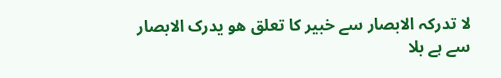لا تدرکہ الابصار سے خبیر کا تعلق ھو یدرک الابصار سے ہے بلا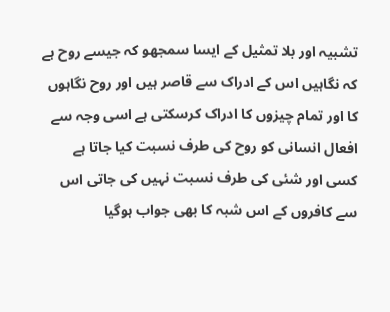تشبیہ اور بلا تمثیل کے ایسا سمجھو کہ جیسے روح ہے کہ نگاہیں اس کے ادراک سے قاصر ہیں اور روح نگاہوں کا اور تمام چیزوں کا ادراک کرسکتی ہے اسی وجہ سے افعال انسانی کو روح کی طرف نسبت کیا جاتا ہے کسی اور شئی کی طرف نسبت نہیں کی جاتی اس سے کافروں کے اس شبہ کا بھی جواب ہوگیا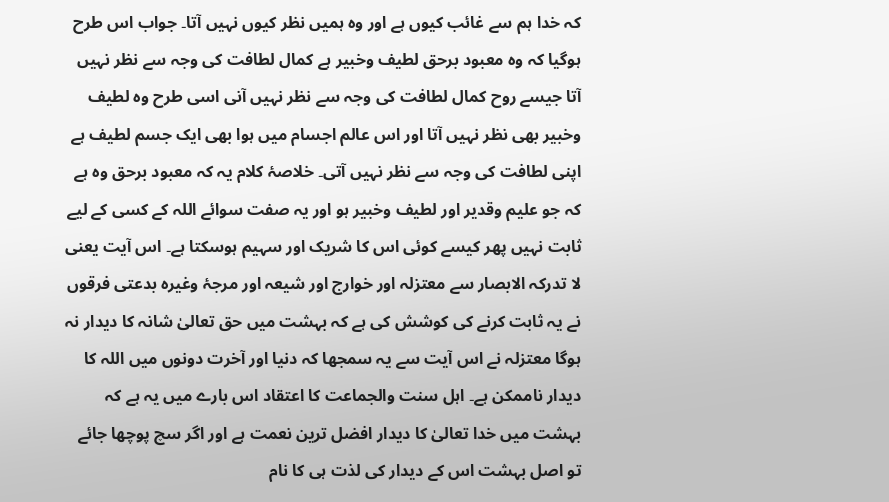کہ خدا ہم سے غائب کیوں ہے اور وہ ہمیں نظر کیوں نہیں آتا۔ جواب اس طرح ہوگیا کہ وہ معبود برحق لطیف وخبیر ہے کمال لطافت کی وجہ سے نظر نہیں آتا جیسے روح کمال لطافت کی وجہ سے نظر نہیں آنی اسی طرح وہ لطیف وخبیر بھی نظر نہیں آتا اور اس عالم اجسام میں ہوا بھی ایک جسم لطیف ہے اپنی لطافت کی وجہ سے نظر نہیں آتی۔ خلاصۂ کلام یہ کہ معبود برحق وہ ہے کہ جو علیم وقدیر اور لطیف وخبیر ہو اور یہ صفت سوائے اللہ کے کسی کے لیے ثابت نہیں پھر کیسے کوئی اس کا شریک اور سہیم ہوسکتا ہے۔ اس آیت یعنی لا تدرکہ الابصار سے معتزلہ اور خوارج اور شیعہ اور مرجۂ وغیرہ بدعتی فرقوں نے یہ ثابت کرنے کی کوشش کی ہے کہ بہشت میں حق تعالیٰ شانہ کا دیدار نہ ہوگا معتزلہ نے اس آیت سے یہ سمجھا کہ دنیا اور آخرت دونوں میں اللہ کا دیدار ناممکن ہے۔ اہل سنت والجماعت کا اعتقاد اس بارے میں یہ ہے کہ بہشت میں خدا تعالیٰ کا دیدار افضل ترین نعمت ہے اور اگر سچ پوچھا جائے تو اصل بہشت اس کے دیدار کی لذت ہی کا نام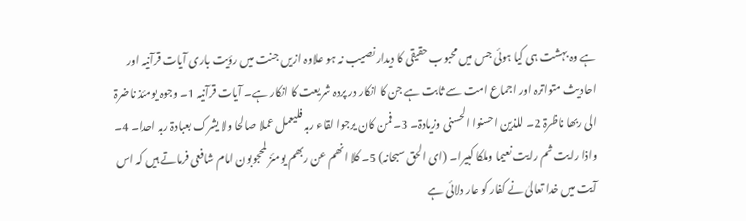ہے وہ بہشت ہی کیا ہوئی جس میں محبوب حقیقی کا دیدار نصیب نہ ہو علاوہ ازیں جنت میں رؤیت باری آیات قرآنیہ اور احادیث متواترہ اور اجماع امت سے ثابت ہے جن کا انکار در پردہ شریعت کا انکار ہے۔ آیات قرآنیہ 1۔ وجوہ یومئذ ناضرۃ الی ربھا ناظرۃ 2۔ للذین احسنوا الحسنی وزیادۃ۔ 3۔ فمن کان یرجوا لقاء ربہ فلیعمل عملا صالحا ولا یشرک بعبادۃ ربہ احدا۔ 4۔ واذا رایت ثم رایت نعیما وملکا کبیرا۔ (ای الحق سبحانہ) 5۔ کلا انھم عن ربھم یومئز لمحجوبون امام شافعی فرماتے ہیں کہ اس آیت میں خدا تعالیٰ نے کفار کو عار دلائی ہے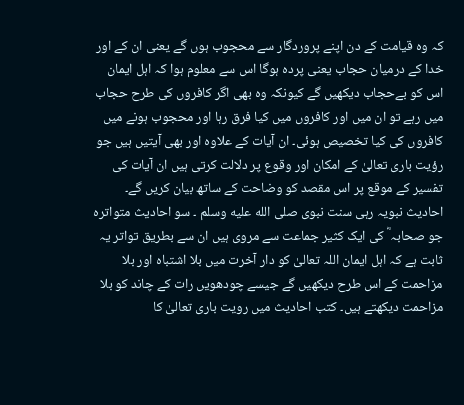کہ وہ قیامت کے دن اپنے پروردگار سے محجوب ہوں گے یعنی ان کے اور خدا کے درمیان حجاب یعنی پردہ ہوگا اس سے معلوم ہوا کہ اہل ایمان اس کو بےحجاب دیکھیں گے کیونکہ وہ بھی اگر کافروں کی طرح حجاب میں رہے تو ان میں اور کافروں میں کیا فرق رہا اور محجوب ہونے میں کافروں کی کیا تخصیص ہوئی۔ ان آیات کے علاوہ اور بھی آیتیں ہیں جو رؤیت باری تعالیٰ کے امکان اور وقوع پر دلالت کرتی ہیں ان آیات کی تفسیر کے موقع پر اس مقصد کو وضاحت کے ساتھ بیان کریں گے۔ احادیث نبویہ رہی سنت نبوی صلى الله عليه وسلم ۔ سو احادیث متواترہ جو صحابہ ؓ کی ایک کثیر جماعت سے مروی ہیں ان سے بطریق تواتر یہ ثابت ہے کہ اہل ایمان اللہ تعالیٰ کو دار آخرت میں بلا اشتباہ اور بلا مزاحمت کے اس طرح دیکھیں گے جیسے چودھویں رات کے چاند کو بلا مزاحمت دیکھتے ہیں۔ کتب احادیث میں رویت باری تعالیٰ کا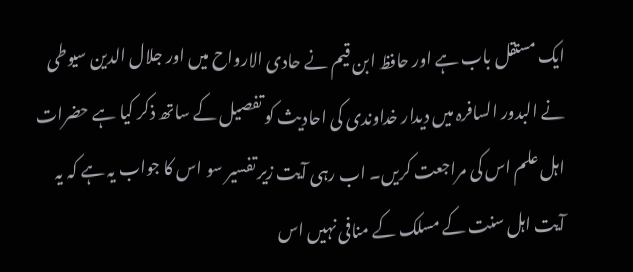ایک مستقل باب ہے اور حافظ ابن قیم نے حادی الارواح میں اور جلال الدین سیوطی نے البدور السافرہ میں دیدار خداوندی کی احادیث کو تفصیل کے ساتھ ذکر کیا ہے حضرات اہل علم اس کی مراجعت کریں۔ اب رہی آیت زیر تفسیر سو اس کا جواب یہ ہے کہ یہ آیت اہل سنت کے مسلک کے منافی نہیں اس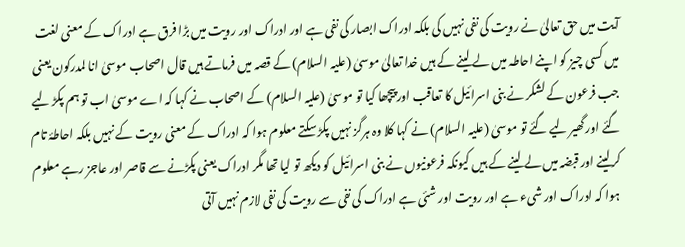آیت میں حق تعالیٰ نے رویت کی نفی نہیں کی بلکہ ادراک ابصار کی نفی ہے اور ادراک اور رویت میں بڑا فرق ہے ادراک کے معنی لغت میں کسی چیز کو اپنے احاطہ میں لے لینے کے ہیں خدا تعالیٰ موسیٰ (علیہ السلام) کے قصہ میں فرماتے ہیں قال اصحاب موسیٰ انا لمدرکون یعنی جب فرعون کے لشکر نے بنی اسرائیل کا تعاقب اور پیچھا کیا تو موسیٰ (علیہ السلام) کے اصحاب نے کہا کہ اے موسیٰ اب تو ہم پکڑ لیے گئے اور گھیر لیے گئے تو موسیٰ (علیہ السلام) نے کہا کلا وہ ہرگز نہیں پکڑ سکتے معلوم ہوا کہ ادراک کے معنی رویت کے نہیں بلکہ احاطۂ تام کرلینے اور قبضہ میں لے لینے کے ہیں کیونکہ فرعونیوں نے بنی اسرائیل کو دیکھ تو لیا تھا مگر ادراک یعنی پکڑنے سے قاصر اور عاجز رہے معلوم ہوا کہ ادراک اور شیء ہے اور رویت اور شئی ہے ادراک کی نفی سے رویت کی نفی لازم نہیں آتی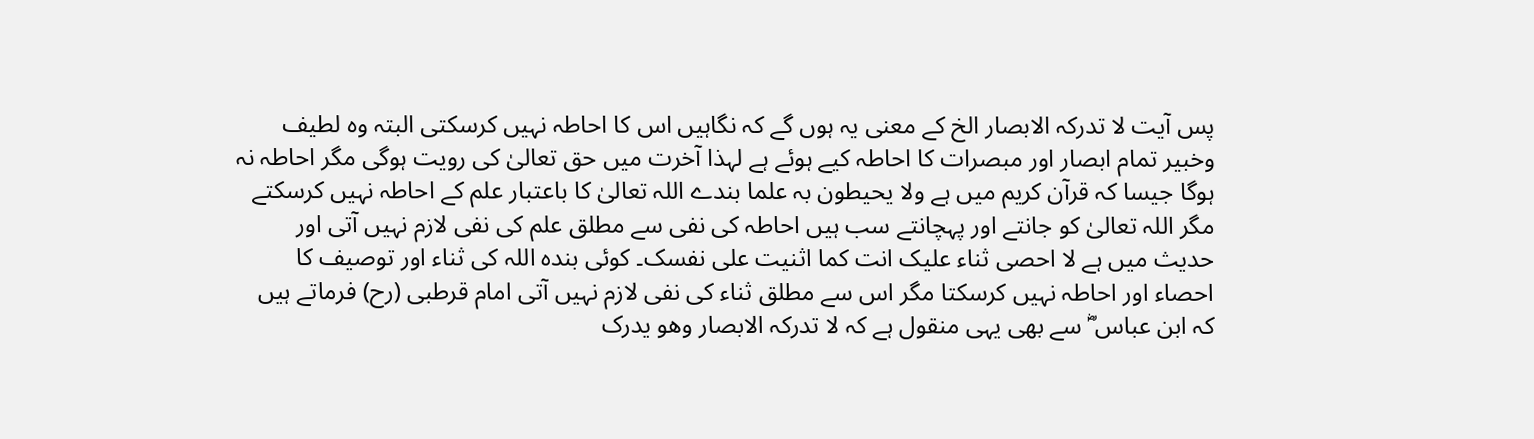پس آیت لا تدرکہ الابصار الخ کے معنی یہ ہوں گے کہ نگاہیں اس کا احاطہ نہیں کرسکتی البتہ وہ لطیف وخبیر تمام ابصار اور مبصرات کا احاطہ کیے ہوئے ہے لہذا آخرت میں حق تعالیٰ کی رویت ہوگی مگر احاطہ نہ ہوگا جیسا کہ قرآن کریم میں ہے ولا یحیطون بہ علما بندے اللہ تعالیٰ کا باعتبار علم کے احاطہ نہیں کرسکتے مگر اللہ تعالیٰ کو جانتے اور پہچانتے سب ہیں احاطہ کی نفی سے مطلق علم کی نفی لازم نہیں آتی اور حدیث میں ہے لا احصی ثناء علیک انت کما اثنیت علی نفسک۔ کوئی بندہ اللہ کی ثناء اور توصیف کا احصاء اور احاطہ نہیں کرسکتا مگر اس سے مطلق ثناء کی نفی لازم نہیں آتی امام قرطبی (رح) فرماتے ہیں کہ ابن عباس ؓ سے بھی یہی منقول ہے کہ لا تدرکہ الابصار وھو یدرک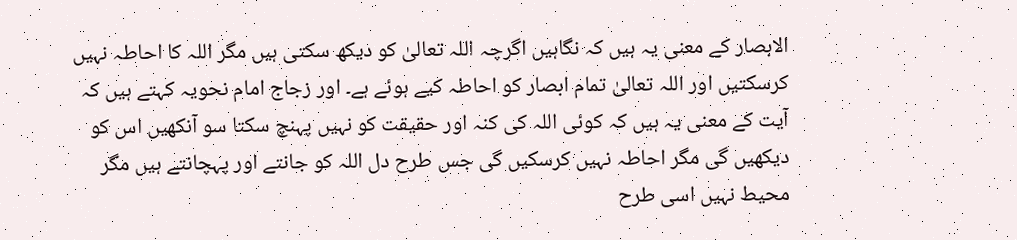الابصار کے معنی یہ ہیں کہ نگاہیں اگرچہ اللہ تعالیٰ کو دیکھ سکتی ہیں مگر اللہ کا احاطہ نہیں کرسکتیں اور اللہ تعالیٰ تمام ابصار کو احاطہ کیے ہوئے ہے۔ اور زجاج امام نحویہ کہتے ہیں کہ آیت کے معنی یہ ہیں کہ کوئی اللہ کی کنہ اور حقیقت کو نہیں پہنچ سکتا سو آنکھیں اس کو دیکھیں گی مگر احاطہ نہیں کرسکیں گی جس طرح دل اللہ کو جانتے اور پہچانتے ہیں مگر محیط نہیں اسی طرح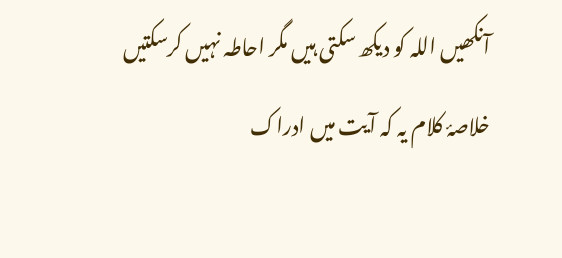آنکھیں اللہ کو دیکھ سکتی ہیں مگر احاطہ نہیں کرسکتیں خلاصۂ کلام یہ کہ آیت میں ادراک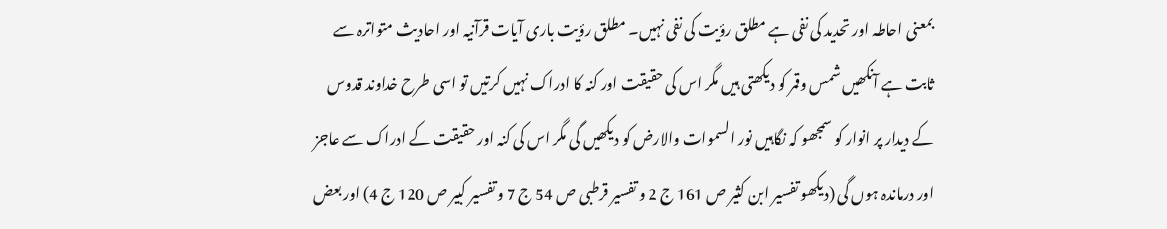بمعنی احاطہ اور تحدید کی نفی ہے مطلق رؤیت کی نفی نہیں۔ مطلق رؤیت باری آیات قرآنیہ اور احادیث متواترہ سے ثابت ہے آنکھیں شمس وقمر کو دیکھتی ہیں مگر اس کی حقیقت اور کنہ کا ادراک نہیں کرتیں تو اسی طرح خداوند قدوس کے دیدار پر انوار کو سمجھو کہ نگاہیں نور السموات والارض کو دیکھیں گی مگر اس کی کنہ اور حقیقت کے ادراک سے عاجز اور درماندہ ہوں گی (دیکھو تفسیر ابن کثیر ص 161 ج 2 و تفسیر قرطبی ص 54 ج 7 و تفسیر کبیر ص 120 ج 4) اور بعض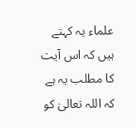علماء یہ کہتے ہیں کہ اس آیت کا مطلب یہ ہے کہ اللہ تعالیٰ کو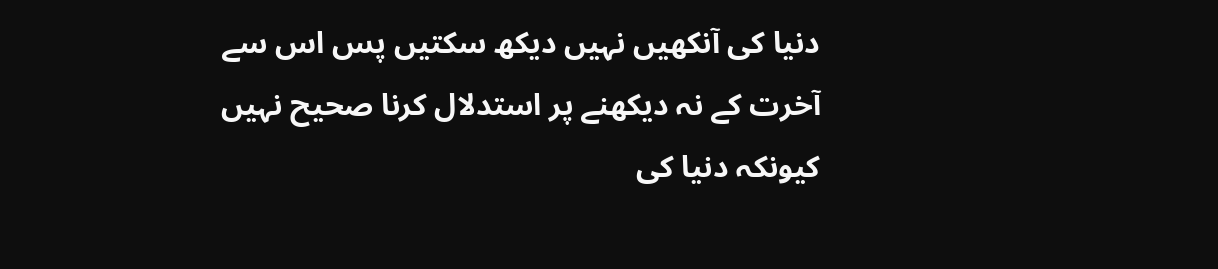دنیا کی آنکھیں نہیں دیکھ سکتیں پس اس سے آخرت کے نہ دیکھنے پر استدلال کرنا صحیح نہیں کیونکہ دنیا کی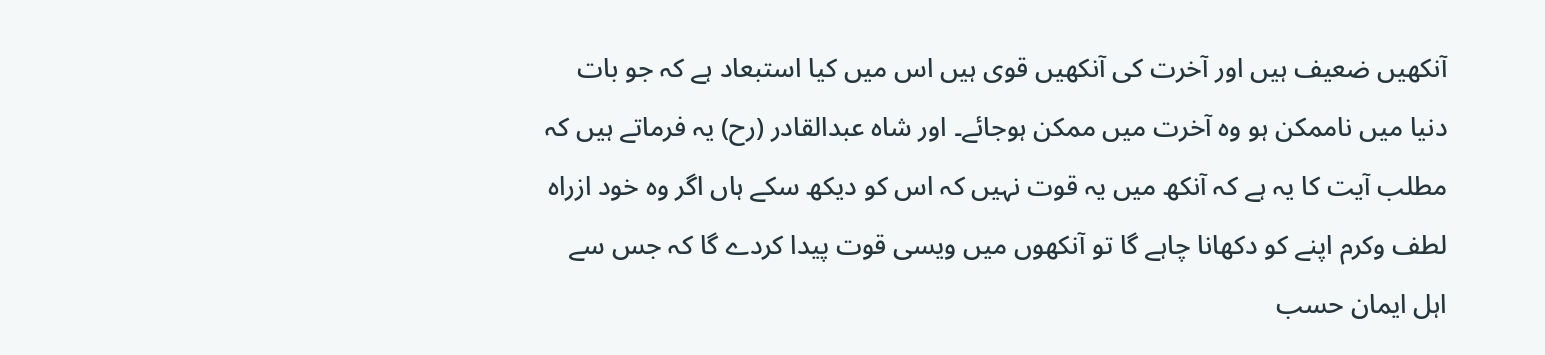آنکھیں ضعیف ہیں اور آخرت کی آنکھیں قوی ہیں اس میں کیا استبعاد ہے کہ جو بات دنیا میں ناممکن ہو وہ آخرت میں ممکن ہوجائے۔ اور شاہ عبدالقادر (رح) یہ فرماتے ہیں کہ مطلب آیت کا یہ ہے کہ آنکھ میں یہ قوت نہیں کہ اس کو دیکھ سکے ہاں اگر وہ خود ازراہ لطف وکرم اپنے کو دکھانا چاہے گا تو آنکھوں میں ویسی قوت پیدا کردے گا کہ جس سے اہل ایمان حسب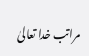مراتب خدا تعالیٰ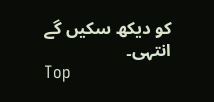کو دیکھ سکیں گے انتہی۔
Top